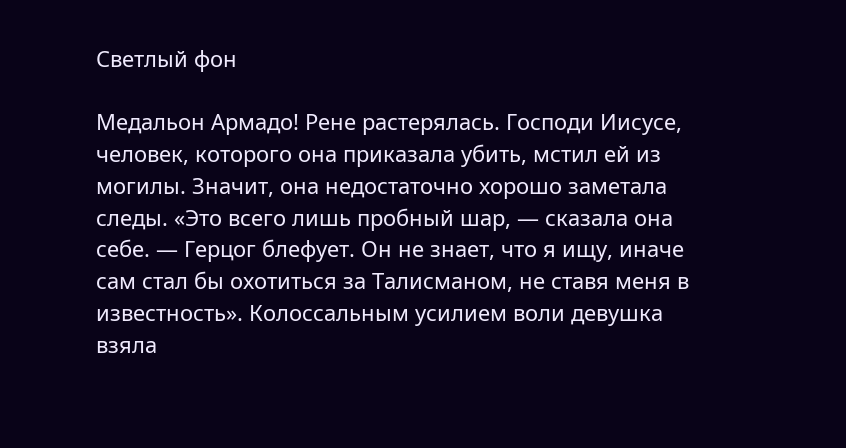Светлый фон

Медальон Армадо! Рене растерялась. Господи Иисусе, человек, которого она приказала убить, мстил ей из могилы. Значит, она недостаточно хорошо заметала следы. «Это всего лишь пробный шар, — сказала она себе. — Герцог блефует. Он не знает, что я ищу, иначе сам стал бы охотиться за Талисманом, не ставя меня в известность». Колоссальным усилием воли девушка взяла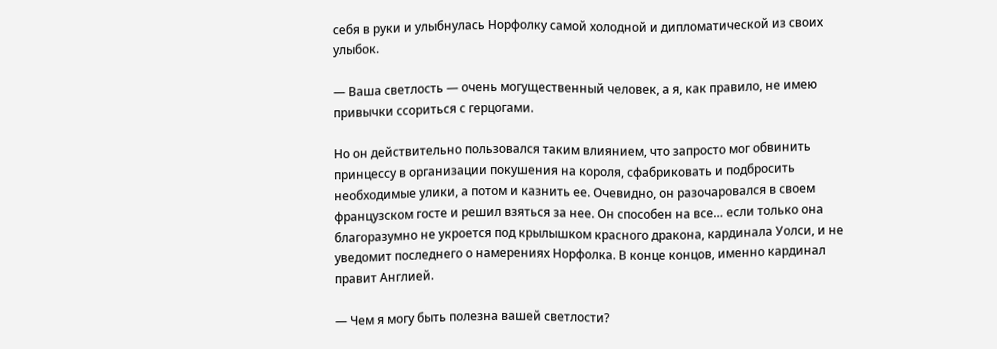себя в руки и улыбнулась Норфолку самой холодной и дипломатической из своих улыбок.

— Ваша светлость — очень могущественный человек, а я, как правило, не имею привычки ссориться с герцогами.

Но он действительно пользовался таким влиянием, что запросто мог обвинить принцессу в организации покушения на короля, сфабриковать и подбросить необходимые улики, а потом и казнить ее. Очевидно, он разочаровался в своем французском госте и решил взяться за нее. Он способен на все… если только она благоразумно не укроется под крылышком красного дракона, кардинала Уолси, и не уведомит последнего о намерениях Норфолка. В конце концов, именно кардинал правит Англией.

— Чем я могу быть полезна вашей светлости?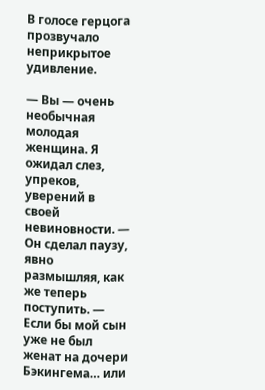В голосе герцога прозвучало неприкрытое удивление.

— Вы — очень необычная молодая женщина. Я ожидал слез, упреков, уверений в своей невиновности. — Он сделал паузу, явно размышляя, как же теперь поступить. — Если бы мой сын уже не был женат на дочери Бэкингема… или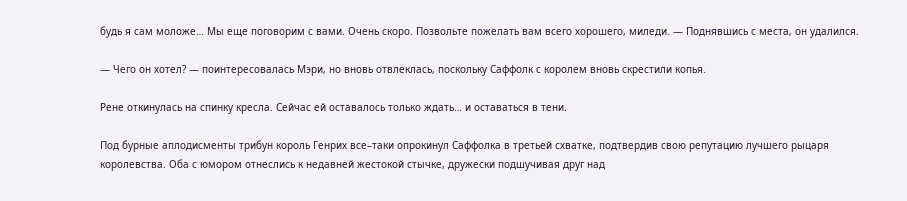будь я сам моложе… Мы еще поговорим с вами. Очень скоро. Позвольте пожелать вам всего хорошего, миледи. — Поднявшись с места, он удалился.

— Чего он хотел? — поинтересовалась Мэри, но вновь отвлеклась, поскольку Саффолк с королем вновь скрестили копья.

Рене откинулась на спинку кресла. Сейчас ей оставалось только ждать… и оставаться в тени.

Под бурные аплодисменты трибун король Генрих все–таки опрокинул Саффолка в третьей схватке, подтвердив свою репутацию лучшего рыцаря королевства. Оба с юмором отнеслись к недавней жестокой стычке, дружески подшучивая друг над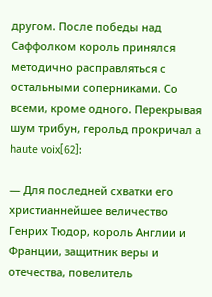другом. После победы над Саффолком король принялся методично расправляться с остальными соперниками. Со всеми, кроме одного. Перекрывая шум трибун, герольд прокричал a haute voix[62]:

— Для последней схватки его христианнейшее величество Генрих Тюдор, король Англии и Франции, защитник веры и отечества, повелитель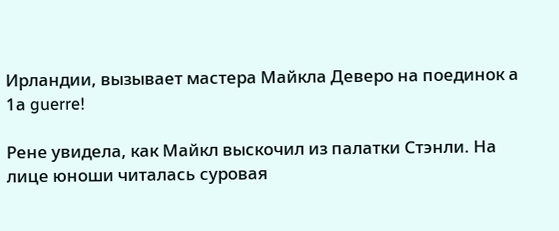Ирландии, вызывает мастера Майкла Деверо на поединок а 1а guerre!

Рене увидела, как Майкл выскочил из палатки Стэнли. На лице юноши читалась суровая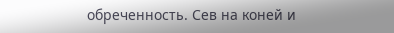обреченность. Сев на коней и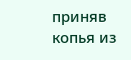приняв копья из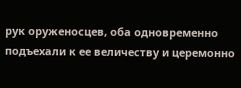рук оруженосцев, оба одновременно подъехали к ее величеству и церемонно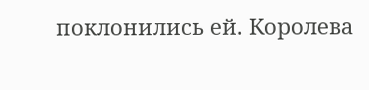поклонились ей. Королева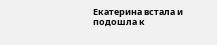Екатерина встала и подошла к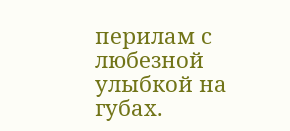перилам с любезной улыбкой на губах.